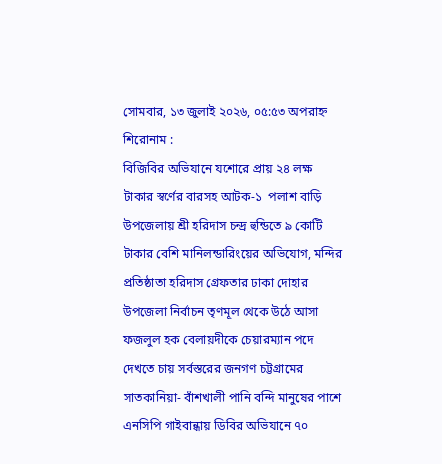সোমবার, ১৩ জুলাই ২০২৬, ০৫:৫৩ অপরাহ্ন
শিরোনাম :
বিজিবির অভিযানে যশোরে প্রায় ২৪ লক্ষ টাকার স্বর্ণের বারসহ আটক-১  পলাশ বাড়ি উপজেলায় শ্রী হরিদাস চন্দ্র হুন্ডিতে ৯ কোটি টাকার বেশি মানিলন্ডারিংয়ের অভিযোগ, মন্দির প্রতিষ্ঠাতা হরিদাস গ্রেফতার ঢাকা দোহার উপজেলা নির্বাচন তৃণমূল থেকে উঠে আসা ফজলুল হক বেলায়দীকে চেয়ারম্যান পদে দেখতে চায় সর্বস্তরের জনগণ চট্টগ্রামের সাতকানিয়া- বাঁশখালী পানি বন্দি মানুষের পাশে এনসিপি গাইবান্ধায় ডিবির অভিযানে ৭০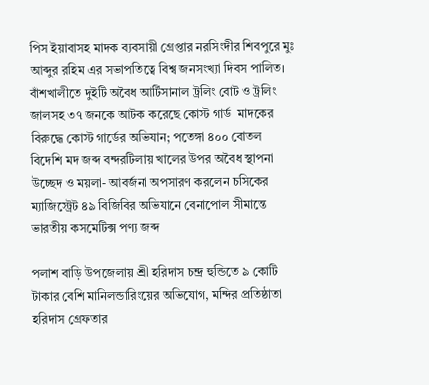পিস ইয়াবাসহ মাদক ব্যবসায়ী গ্রেপ্তার নরসিংদীর শিবপুরে মুঃ আব্দুর রহিম এর সভাপতিত্বে বিশ্ব জনসংখ্যা দিবস পালিত। বাঁশখালীতে দুইটি অবৈধ আর্টিসানাল ট্রলিং বোট ও ট্রলিং জালসহ ৩৭ জনকে আটক করেছে কোস্ট গার্ড  মাদকের বিরুদ্ধে কোস্ট গার্ডের অভিযান; পতেঙ্গা ৪০০ বোতল বিদেশি মদ জব্দ বন্দরটিলায় খালের উপর অবৈধ স্থাপনা উচ্ছেদ ও‌ ময়লা- আবর্জনা অপসারণ করলেন চসিকের ম্যাজিস্ট্রেট ৪৯ বিজিবির অভিযানে বেনাপোল সীমান্তে ভারতীয় কসমেটিক্স পণ্য জব্দ

পলাশ বাড়ি উপজেলায় শ্রী হরিদাস চন্দ্র হুন্ডিতে ৯ কোটি টাকার বেশি মানিলন্ডারিংয়ের অভিযোগ, মন্দির প্রতিষ্ঠাতা হরিদাস গ্রেফতার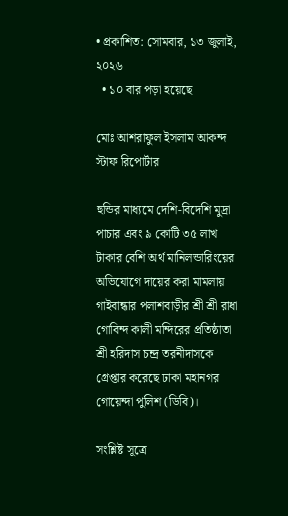• প্রকাশিত: সোমবার, ১৩ জুলাই, ২০২৬
  • ১০ বার পড়া হয়েছে

মোঃ আশরাফুল ইসলাম আকন্দ   স্টাফ রিপোর্টার

হুন্ডির মাধ্যমে দেশি-বিদেশি মুদ্রা পাচার এবং ৯ কোটি ৩৫ লাখ টাকার বেশি অর্থ মানিলন্ডারিংয়ের অভিযোগে দায়ের করা মামলায় গাইবান্ধার পলাশবাড়ীর শ্রী শ্রী রাধা গোবিন্দ কালী মন্দিরের প্রতিষ্ঠাতা শ্রী হরিদাস চন্দ্র তরনীদাসকে গ্রেপ্তার করেছে ঢাকা মহানগর গোয়েন্দা পুলিশ (ডিবি)।

সংশ্লিষ্ট সূত্রে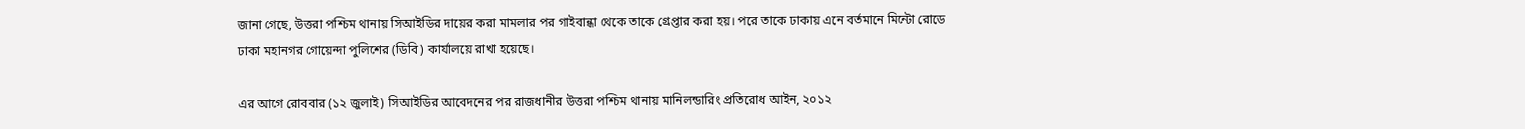জানা গেছে, উত্তরা পশ্চিম থানায় সিআইডির দায়ের করা মামলার পর গাইবান্ধা থেকে তাকে গ্রেপ্তার করা হয়। পরে তাকে ঢাকায় এনে বর্তমানে মিন্টো রোডে ঢাকা মহানগর গোয়েন্দা পুলিশের (ডিবি) কার্যালয়ে রাখা হয়েছে।

এর আগে রোববার (১২ জুলাই) সিআইডির আবেদনের পর রাজধানীর উত্তরা পশ্চিম থানায় মানিলন্ডারিং প্রতিরোধ আইন, ২০১২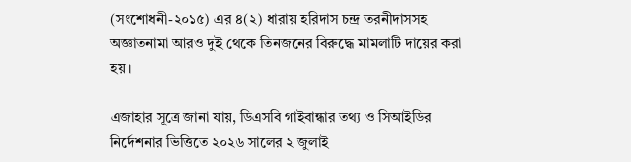(সংশোধনী-২০১৫) এর ৪(২) ধারায় হরিদাস চন্দ্র তরনীদাসসহ অজ্ঞাতনামা আরও দুই থেকে তিনজনের বিরুদ্ধে মামলাটি দায়ের করা হয়।

এজাহার সূত্রে জানা যায়, ডিএসবি গাইবান্ধার তথ্য ও সিআইডির নির্দেশনার ভিত্তিতে ২০২৬ সালের ২ জুলাই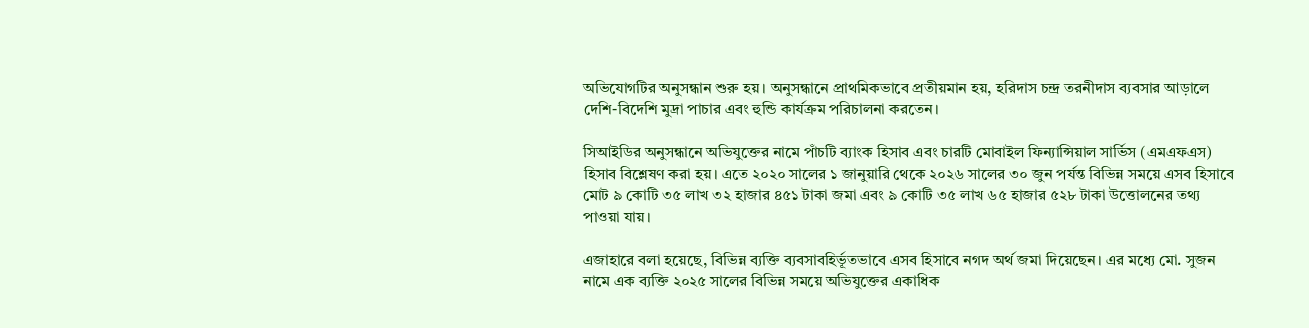অভিযোগটির অনুসন্ধান শুরু হয়। অনুসন্ধানে প্রাথমিকভাবে প্রতীয়মান হয়, হরিদাস চন্দ্র তরনীদাস ব্যবসার আড়ালে দেশি-বিদেশি মুদ্রা পাচার এবং হুন্ডি কার্যক্রম পরিচালনা করতেন।

সিআইডির অনুসন্ধানে অভিযুক্তের নামে পাঁচটি ব্যাংক হিসাব এবং চারটি মোবাইল ফিন্যান্সিয়াল সার্ভিস (এমএফএস) হিসাব বিশ্লেষণ করা হয়। এতে ২০২০ সালের ১ জানুয়ারি থেকে ২০২৬ সালের ৩০ জুন পর্যন্ত বিভিন্ন সময়ে এসব হিসাবে মোট ৯ কোটি ৩৫ লাখ ৩২ হাজার ৪৫১ টাকা জমা এবং ৯ কোটি ৩৫ লাখ ৬৫ হাজার ৫২৮ টাকা উত্তোলনের তথ্য পাওয়া যায়।

এজাহারে বলা হয়েছে, বিভিন্ন ব্যক্তি ব্যবসাবহির্ভূতভাবে এসব হিসাবে নগদ অর্থ জমা দিয়েছেন। এর মধ্যে মো. সুজন নামে এক ব্যক্তি ২০২৫ সালের বিভিন্ন সময়ে অভিযুক্তের একাধিক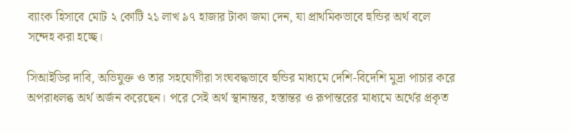ব্যাংক হিসাবে মোট ২ কোটি ২১ লাখ ৯৭ হাজার টাকা জমা দেন, যা প্রাথমিকভাবে হুন্ডির অর্থ বলে সন্দেহ করা হচ্ছে।

সিআইডির দাবি, অভিযুক্ত ও তার সহযোগীরা সংঘবদ্ধভাবে হুন্ডির মাধ্যমে দেশি-বিদেশি মুদ্রা পাচার করে অপরাধলব্ধ অর্থ অর্জন করেছেন। পরে সেই অর্থ স্থানান্তর, হস্তান্তর ও রূপান্তরের মাধ্যমে অর্থের প্রকৃত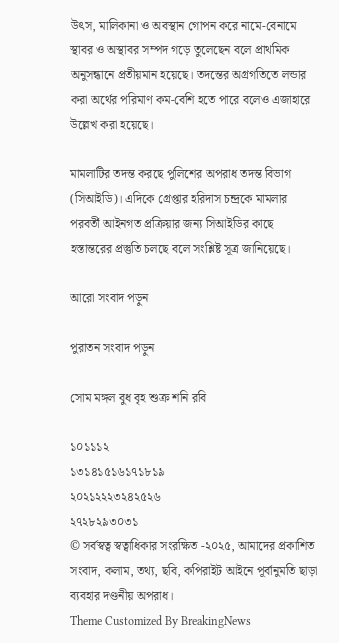উৎস, মালিকানা ও অবস্থান গোপন করে নামে-বেনামে স্থাবর ও অস্থাবর সম্পদ গড়ে তুলেছেন বলে প্রাথমিক অনুসন্ধানে প্রতীয়মান হয়েছে। তদন্তের অগ্রগতিতে লন্ডার করা অর্থের পরিমাণ কম-বেশি হতে পারে বলেও এজাহারে উল্লেখ করা হয়েছে।

মামলাটির তদন্ত করছে পুলিশের অপরাধ তদন্ত বিভাগ (সিআইডি)। এদিকে গ্রেপ্তার হরিদাস চন্দ্রকে মামলার পরবর্তী আইনগত প্রক্রিয়ার জন্য সিআইডির কাছে হস্তান্তরের প্রস্তুতি চলছে বলে সংশ্লিষ্ট সূত্র জানিয়েছে।

আরো সংবাদ পড়ুন

পুরাতন সংবাদ পড়ুন

সোম মঙ্গল বুধ বৃহ শুক্র শনি রবি

১০১১১২
১৩১৪১৫১৬১৭১৮১৯
২০২১২২২৩২৪২৫২৬
২৭২৮২৯৩০৩১
© সর্বস্বত্ব স্বত্বাধিকার সংরক্ষিত -২০২৫, আমাদের প্রকাশিত সংবাদ, কলাম, তথ্য, ছবি, কপিরাইট আইনে পূর্বানুমতি ছাড়া ব্যবহার দণ্ডনীয় অপরাধ।
Theme Customized By BreakingNews